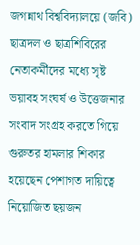জগন্নাথ বিশ্ববিদ্যালয়ে (জবি) ছাত্রদল ও ছাত্রশিবিরের নেতাকর্মীদের মধ্যে সৃষ্ট ভয়াবহ সংঘর্ষ ও উত্তেজনার সংবাদ সংগ্রহ করতে গিয়ে গুরুতর হামলার শিকার হয়েছেন পেশাগত দায়িত্বে নিয়োজিত ছয়জন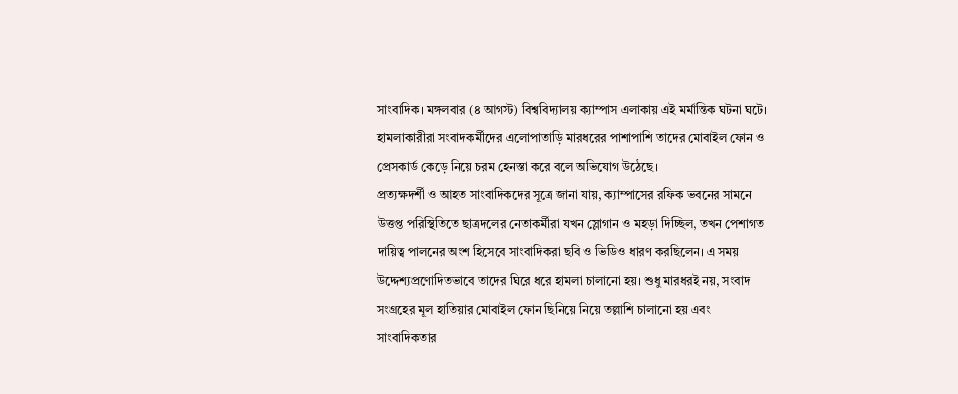সাংবাদিক। মঙ্গলবার (৪ আগস্ট) বিশ্ববিদ্যালয় ক্যাম্পাস এলাকায় এই মর্মান্তিক ঘটনা ঘটে। হামলাকারীরা সংবাদকর্মীদের এলোপাতাড়ি মারধরের পাশাপাশি তাদের মোবাইল ফোন ও প্রেসকার্ড কেড়ে নিয়ে চরম হেনস্তা করে বলে অভিযোগ উঠেছে।
প্রত্যক্ষদর্শী ও আহত সাংবাদিকদের সূত্রে জানা যায়, ক্যাম্পাসের রফিক ভবনের সামনে উত্তপ্ত পরিস্থিতিতে ছাত্রদলের নেতাকর্মীরা যখন স্লোগান ও মহড়া দিচ্ছিল, তখন পেশাগত দায়িত্ব পালনের অংশ হিসেবে সাংবাদিকরা ছবি ও ভিডিও ধারণ করছিলেন। এ সময় উদ্দেশ্যপ্রণোদিতভাবে তাদের ঘিরে ধরে হামলা চালানো হয়। শুধু মারধরই নয়, সংবাদ সংগ্রহের মূল হাতিয়ার মোবাইল ফোন ছিনিয়ে নিয়ে তল্লাশি চালানো হয় এবং সাংবাদিকতার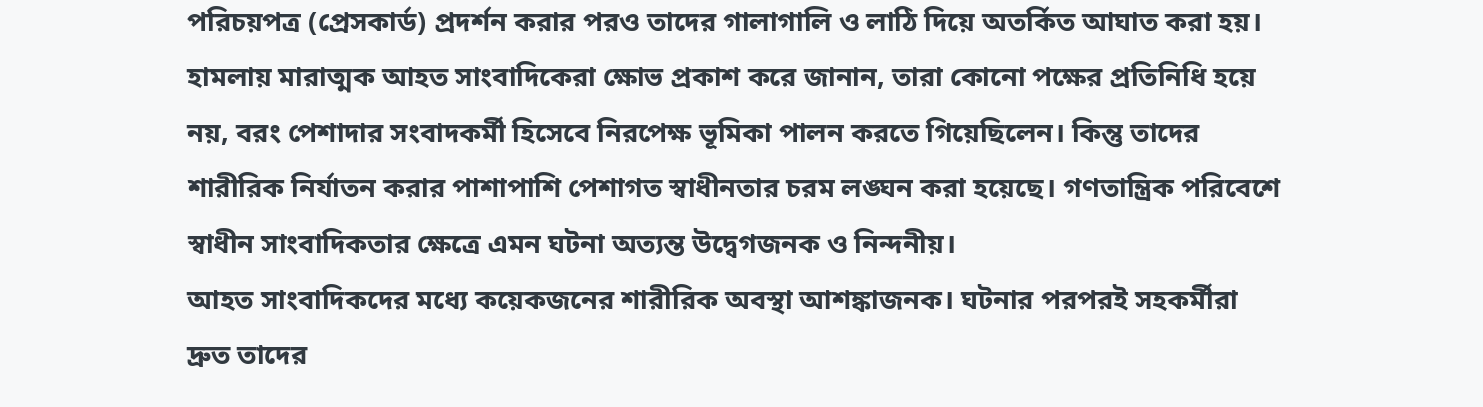পরিচয়পত্র (প্রেসকার্ড) প্রদর্শন করার পরও তাদের গালাগালি ও লাঠি দিয়ে অতর্কিত আঘাত করা হয়।
হামলায় মারাত্মক আহত সাংবাদিকেরা ক্ষোভ প্রকাশ করে জানান, তারা কোনো পক্ষের প্রতিনিধি হয়ে নয়, বরং পেশাদার সংবাদকর্মী হিসেবে নিরপেক্ষ ভূমিকা পালন করতে গিয়েছিলেন। কিন্তু তাদের শারীরিক নির্যাতন করার পাশাপাশি পেশাগত স্বাধীনতার চরম লঙ্ঘন করা হয়েছে। গণতান্ত্রিক পরিবেশে স্বাধীন সাংবাদিকতার ক্ষেত্রে এমন ঘটনা অত্যন্ত উদ্বেগজনক ও নিন্দনীয়।
আহত সাংবাদিকদের মধ্যে কয়েকজনের শারীরিক অবস্থা আশঙ্কাজনক। ঘটনার পরপরই সহকর্মীরা দ্রুত তাদের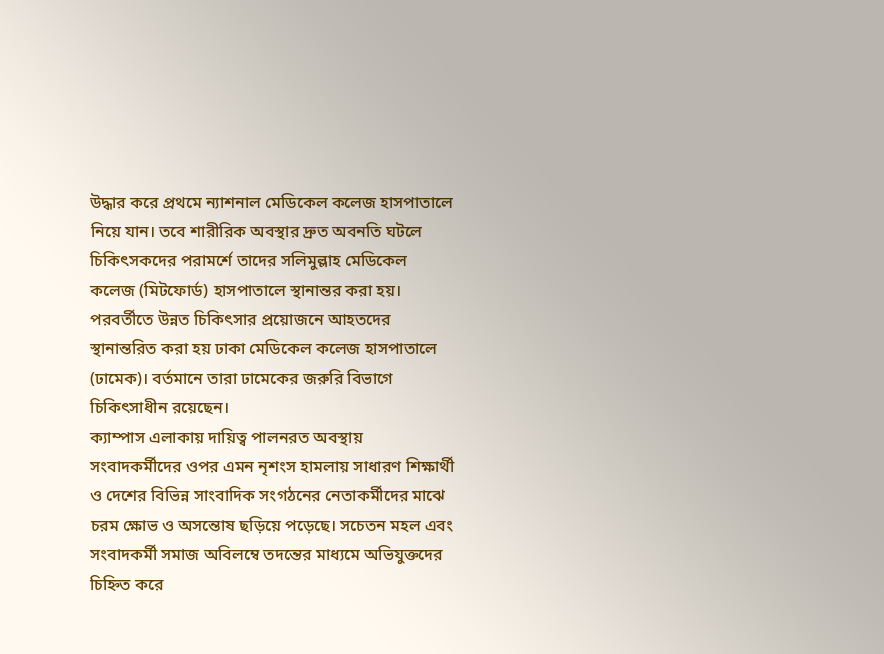উদ্ধার করে প্রথমে ন্যাশনাল মেডিকেল কলেজ হাসপাতালে নিয়ে যান। তবে শারীরিক অবস্থার দ্রুত অবনতি ঘটলে চিকিৎসকদের পরামর্শে তাদের সলিমুল্লাহ মেডিকেল কলেজ (মিটফোর্ড) হাসপাতালে স্থানান্তর করা হয়। পরবর্তীতে উন্নত চিকিৎসার প্রয়োজনে আহতদের স্থানান্তরিত করা হয় ঢাকা মেডিকেল কলেজ হাসপাতালে (ঢামেক)। বর্তমানে তারা ঢামেকের জরুরি বিভাগে চিকিৎসাধীন রয়েছেন।
ক্যাম্পাস এলাকায় দায়িত্ব পালনরত অবস্থায় সংবাদকর্মীদের ওপর এমন নৃশংস হামলায় সাধারণ শিক্ষার্থী ও দেশের বিভিন্ন সাংবাদিক সংগঠনের নেতাকর্মীদের মাঝে চরম ক্ষোভ ও অসন্তোষ ছড়িয়ে পড়েছে। সচেতন মহল এবং সংবাদকর্মী সমাজ অবিলম্বে তদন্তের মাধ্যমে অভিযুক্তদের চিহ্নিত করে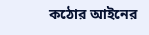কঠোর আইনের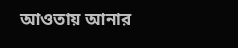আওতায় আনার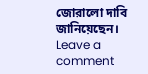জোরালো দাবি জানিয়েছেন।
Leave a comment